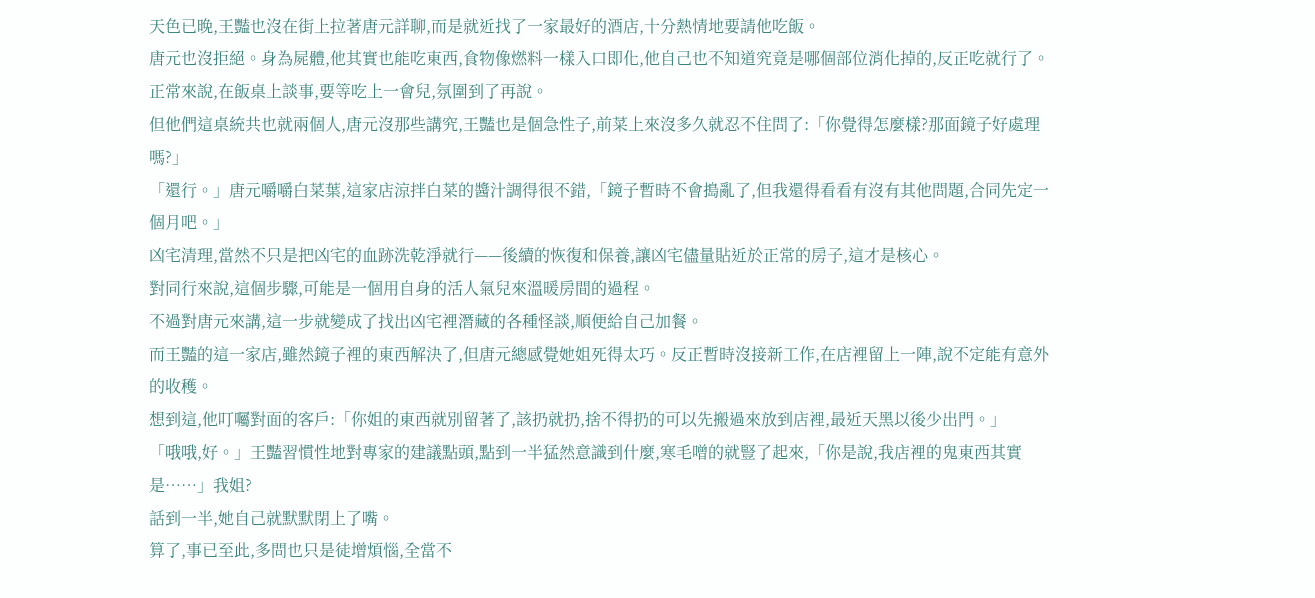天色已晚,王豔也沒在街上拉著唐元詳聊,而是就近找了一家最好的酒店,十分熱情地要請他吃飯。
唐元也沒拒絕。身為屍體,他其實也能吃東西,食物像燃料一樣入口即化,他自己也不知道究竟是哪個部位消化掉的,反正吃就行了。
正常來說,在飯桌上談事,要等吃上一會兒,氛圍到了再說。
但他們這桌統共也就兩個人,唐元沒那些講究,王豔也是個急性子,前菜上來沒多久就忍不住問了:「你覺得怎麼樣?那面鏡子好處理嗎?」
「還行。」唐元嚼嚼白菜葉,這家店涼拌白菜的醬汁調得很不錯,「鏡子暫時不會搗亂了,但我還得看看有沒有其他問題,合同先定一個月吧。」
凶宅清理,當然不只是把凶宅的血跡洗乾淨就行——後續的恢復和保養,讓凶宅儘量貼近於正常的房子,這才是核心。
對同行來說,這個步驟,可能是一個用自身的活人氣兒來溫暖房間的過程。
不過對唐元來講,這一步就變成了找出凶宅裡潛藏的各種怪談,順便給自己加餐。
而王豔的這一家店,雖然鏡子裡的東西解決了,但唐元總感覺她姐死得太巧。反正暫時沒接新工作,在店裡留上一陣,說不定能有意外的收穫。
想到這,他叮囑對面的客戶:「你姐的東西就別留著了,該扔就扔,捨不得扔的可以先搬過來放到店裡,最近天黑以後少出門。」
「哦哦,好。」王豔習慣性地對專家的建議點頭,點到一半猛然意識到什麼,寒毛噌的就豎了起來,「你是說,我店裡的鬼東西其實是……」我姐?
話到一半,她自己就默默閉上了嘴。
算了,事已至此,多問也只是徒增煩惱,全當不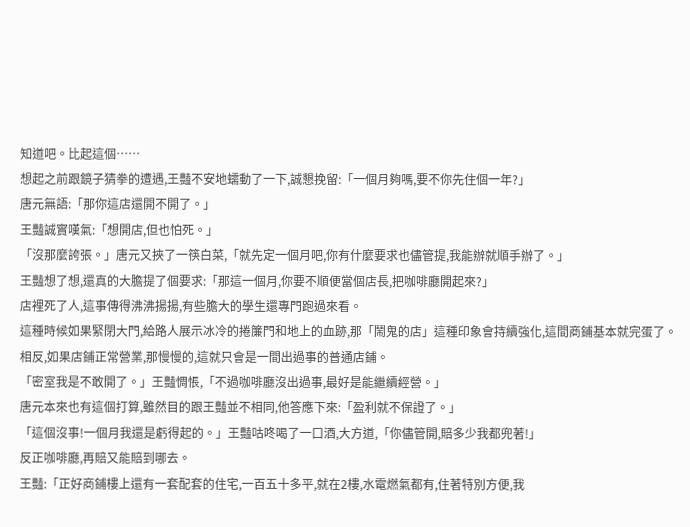知道吧。比起這個……
想起之前跟鏡子猜拳的遭遇,王豔不安地蠕動了一下,誠懇挽留:「一個月夠嗎,要不你先住個一年?」
唐元無語:「那你這店還開不開了。」
王豔誠實嘆氣:「想開店,但也怕死。」
「沒那麼誇張。」唐元又挾了一筷白菜,「就先定一個月吧,你有什麼要求也儘管提,我能辦就順手辦了。」
王豔想了想,還真的大膽提了個要求:「那這一個月,你要不順便當個店長,把咖啡廳開起來?」
店裡死了人,這事傳得沸沸揚揚,有些膽大的學生還專門跑過來看。
這種時候如果緊閉大門,給路人展示冰冷的捲簾門和地上的血跡,那「鬧鬼的店」這種印象會持續強化,這間商鋪基本就完蛋了。
相反,如果店鋪正常營業,那慢慢的,這就只會是一間出過事的普通店鋪。
「密室我是不敢開了。」王豔惆悵,「不過咖啡廳沒出過事,最好是能繼續經營。」
唐元本來也有這個打算,雖然目的跟王豔並不相同,他答應下來:「盈利就不保證了。」
「這個沒事!一個月我還是虧得起的。」王豔咕咚喝了一口酒,大方道,「你儘管開,賠多少我都兜著!」
反正咖啡廳,再賠又能賠到哪去。
王豔:「正好商鋪樓上還有一套配套的住宅,一百五十多平,就在2樓,水電燃氣都有,住著特別方便,我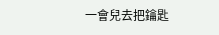一會兒去把鑰匙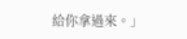給你拿過來。」